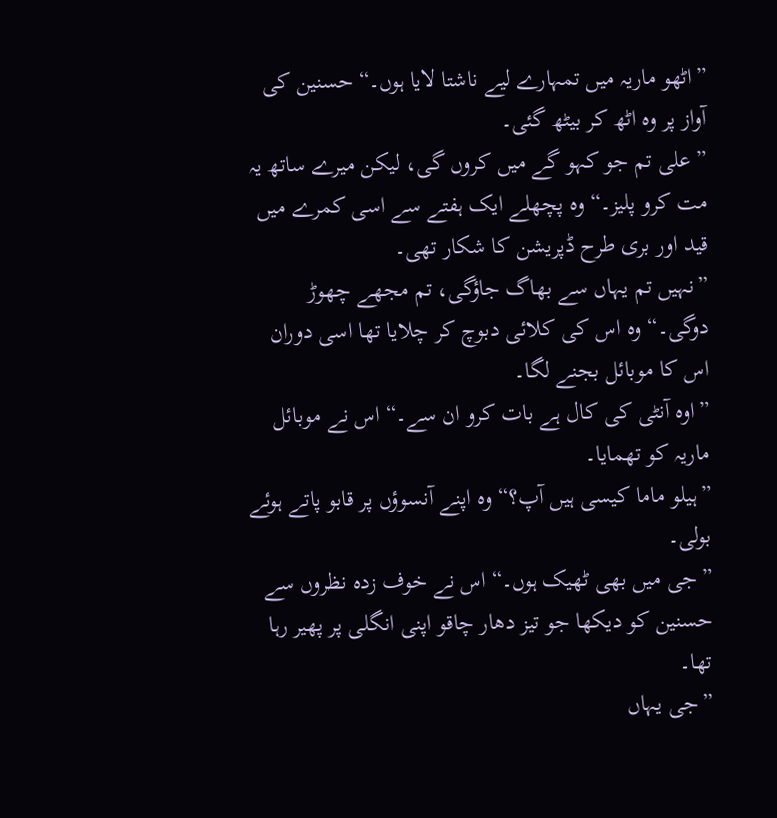”اٹھو ماریہ میں تمہارے لیے ناشتا لایا ہوں۔“ حسنین کی آواز پر وہ اٹھ کر بیٹھ گئی۔
”علی تم جو کہو گے میں کروں گی، لیکن میرے ساتھ یہ مت کرو پلیز۔“ وہ پچھلے ایک ہفتے سے اسی کمرے میں قید اور بری طرح ڈپریشن کا شکار تھی۔
”نہیں تم یہاں سے بھاگ جاؤگی، تم مجھے چھوڑ دوگی۔“ وہ اس کی کلائی دبوچ کر چلایا تھا اسی دوران اس کا موبائل بجنے لگا۔
”اوہ آنٹی کی کال ہے بات کرو ان سے۔“ اس نے موبائل ماریہ کو تھمایا۔
”ہیلو ماما کیسی ہیں آپ؟“ وہ اپنے آنسوؤں پر قابو پاتے ہوئے بولی۔
”جی میں بھی ٹھیک ہوں۔“ اس نے خوف زدہ نظروں سے حسنین کو دیکھا جو تیز دھار چاقو اپنی انگلی پر پھیر رہا تھا۔
”جی یہاں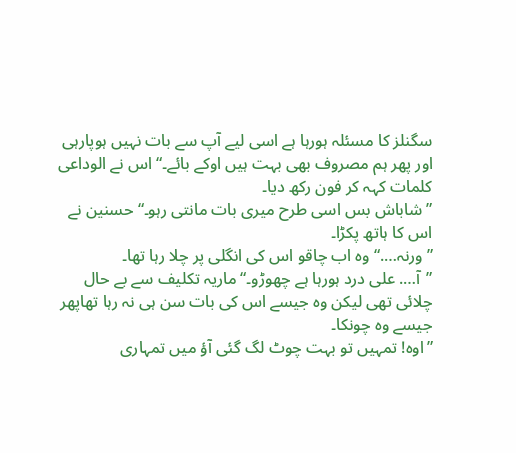سگنلز کا مسئلہ ہورہا ہے اسی لیے آپ سے بات نہیں ہوپارہی اور پھر ہم مصروف بھی بہت ہیں اوکے بائے۔“ اس نے الوداعی کلمات کہہ کر فون رکھ دیا۔
”شاباش بس اسی طرح میری بات مانتی رہو۔“ حسنین نے اس کا ہاتھ پکڑا۔
”ورنہ….“ وہ اب چاقو اس کی انگلی پر چلا رہا تھا۔
”آ…. علی درد ہورہا ہے چھوڑو۔“ ماریہ تکلیف سے بے حال چلائی تھی لیکن وہ جیسے اس کی بات سن ہی نہ رہا تھاپھر جیسے وہ چونکا۔
”اوہ! تمہیں تو بہت چوٹ لگ گئی آؤ میں تمہاری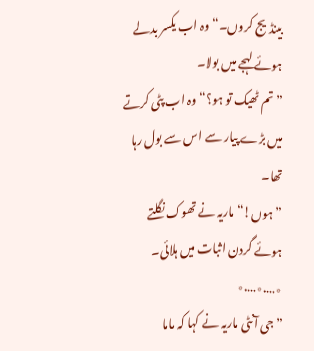بینڈیج کروں۔“ وہ اب یکسر بدلے ہوئے لہجے میں بولا۔
”تم ٹھیک تو ہو؟“ وہ اب پٹی کرتے میں بڑے پیار سے اس سے بول رہا تھا۔
”ہوں!“ ماریہ نے تھوک نگلتے ہوئے گردن اثبات میں ہلائی۔
٭….٭….٭
”جی آنٹی ماریہ نے کہا کہ ماما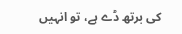کی برتھ ڈے ہے، تو انہیں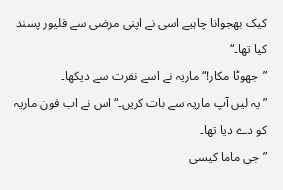کیک بھجوانا چاہیے اسی نے اپنی مرضی سے فلیور پسند کیا تھا۔“
”جھوٹا مکار!“ ماریہ نے اسے نفرت سے دیکھا۔
”یہ لیں آپ ماریہ سے بات کریں۔“ اس نے اب فون ماریہ کو دے دیا تھا۔
”جی ماما کیسی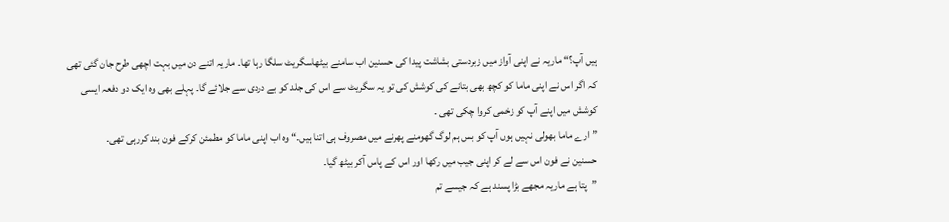ہیں آپ؟“ ماریہ نے اپنی آواز میں زبردستی بشاشت پیدا کی حسنین اب سامنے بیٹھاسگریٹ سلگا رہا تھا۔ ماریہ اتنے دن میں بہت اچھی طرح جان گئی تھی کہ اگر اس نے اپنی ماما کو کچھ بھی بتانے کی کوشش کی تو یہ سگریٹ سے اس کی جلد کو بے دردی سے جلائے گا۔ پہلے بھی وہ ایک دو دفعہ ایسی کوشش میں اپنے آپ کو زخمی کروا چکی تھی ۔
”ارے ماما بھولی نہیں ہوں آپ کو بس ہم لوگ گھومنے پھرنے میں مصروف ہی اتنا ہیں۔“ وہ اب اپنی ماما کو مطمئن کرکے فون بند کررہی تھی۔
حسنین نے فون اس سے لے کر اپنی جیب میں رکھا اور اس کے پاس آکر بیٹھ گیا۔
”پتا ہے ماریہ مجھے بڑا پسند ہے کہ جیسے تم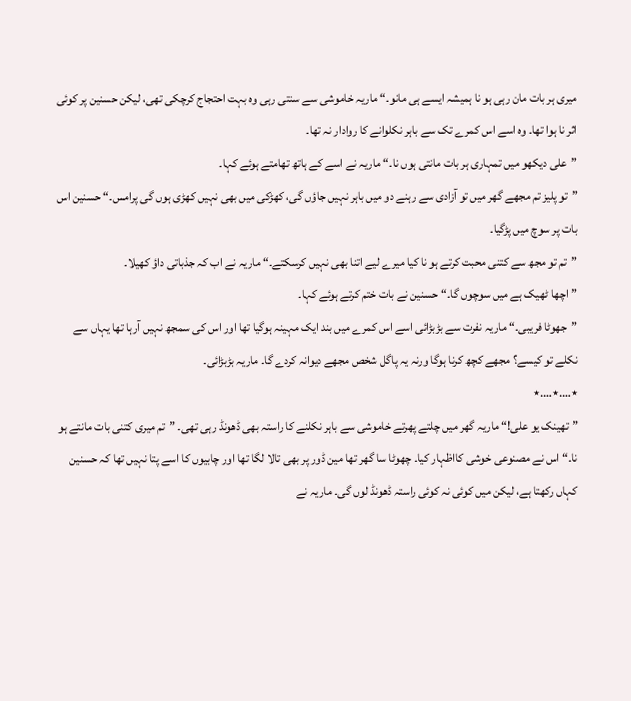میری ہر بات مان رہی ہو نا ہمیشہ ایسے ہی مانو۔“ ماریہ خاموشی سے سنتی رہی وہ بہت احتجاج کرچکی تھی، لیکن حسنین پر کوئی اثر نا ہوا تھا۔ وہ اسے اس کمرے تک سے باہر نکلوانے کا روادار نہ تھا۔
”علی دیکھو میں تمہاری ہر بات مانتی ہوں نا۔“ ماریہ نے اسے کے ہاتھ تھامتے ہوئے کہا۔
”تو پلیز تم مجھے گھر میں تو آزادی سے رہنے دو میں باہر نہیں جاؤں گی، کھڑکی میں بھی نہیں کھڑی ہوں گی پرامس۔“ حسنین اس بات پر سوچ میں پڑگیا۔
”تم تو مجھ سے کتنی محبت کرتے ہو نا کیا میرے لیے اتنا بھی نہیں کرسکتے۔“ ماریہ نے اب کہ جذباتی داؤ کھیلا۔
”اچھا ٹھیک ہے میں سوچوں گا۔“ حسنین نے بات ختم کرتے ہوئے کہا۔
”جھوٹا فریبی۔“ ماریہ نفرت سے بڑبڑائی اسے اس کمرے میں بند ایک مہینہ ہوگیا تھا اور اس کی سمجھ نہیں آرہا تھا یہاں سے نکلے تو کیسے؟ مجھے کچھ کرنا ہوگا ورنہ یہ پاگل شخص مجھے دیوانہ کردے گا۔ ماریہ بڑبڑائی۔
٭….٭….٭
”تھینک یو علی!“ ماریہ گھر میں چلتے پھرتے خاموشی سے باہر نکلنے کا راستہ بھی ڈھونڈ رہی تھی۔ ”تم میری کتنی بات مانتے ہو نا۔“ اس نے مصنوعی خوشی کااظہار کیا۔ چھوٹا سا گھر تھا مین ڈور پر بھی تالا لگا تھا اور چابیوں کا اسے پتا نہیں تھا کہ حسنین کہاں رکھتا ہے، لیکن میں کوئی نہ کوئی راستہ ڈھونڈ لوں گی۔ ماریہ نے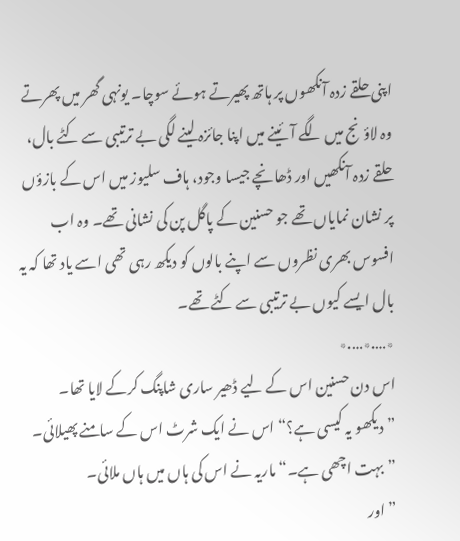اپنی حلقے زدہ آنکھوں پر ہاتھ پھیرتے ہوئے سوچا۔ یونہی گھر میں پھرتے وہ لاؤنج میں لگے آئینے میں اپنا جائزہ لینے لگی بے ترتیبی سے کٹے بال، حلقے زدہ آنکھیں اور ڈھانچے جیسا وجود، ہاف سلیوز میں اس کے بازؤں پر نشان نمایاں تھے جو حسنین کے پاگل پن کی نشانی تھے۔ وہ اب افسوس بھری نظروں سے اپنے بالوں کو دیکھ رہی تھی اسے یاد تھا کہ یہ بال ایسے کیوں بے ترتیبی سے کٹے تھے۔
٭….٭….٭
اس دن حسنین اس کے لیے ڈھیر ساری شاپنگ کرکے لایا تھا۔
”دیکھو یہ کیسی ہے؟“ اس نے ایک شرٹ اس کے سامنے پھیلائی۔
”بہت اچھی ہے۔“ ماریہ نے اس کی ہاں میں ہاں ملائی۔
”اور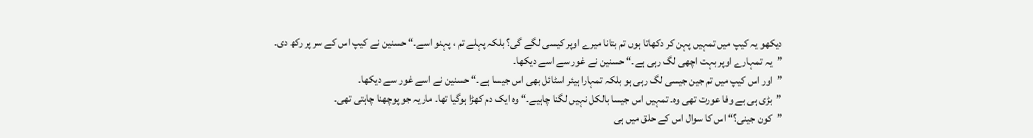دیکھو یہ کیپ میں تمہیں پہن کر دکھاتا ہوں تم بتانا میرے اوپر کیسی لگے گی؟ بلکہ پہلے تم ، پہنو اسے۔“ حسنین نے کیپ اس کے سر پر رکھ دی۔
”یہ تمہارے اوپر بہت اچھی لگ رہی ہے۔“ حسنین نے غور سے اسے دیکھا۔
”اور اس کیپ میں تم جین جیسی لگ رہی ہو بلکہ تمہارا ہیئر اسٹائل بھی اس جیسا ہے۔“ حسنین نے اسے غور سے دیکھا۔
”بڑی ہی بے وفا عورت تھی وہ۔ تمہیں اس جیسا بالکل نہیں لگنا چاہیے۔“ وہ ایک دم کھڑا ہوگیا تھا۔ ماریہ جو پوچھنا چاہتی تھی۔
”کون جینی؟“ اس کا سوال اس کے حلق میں ہی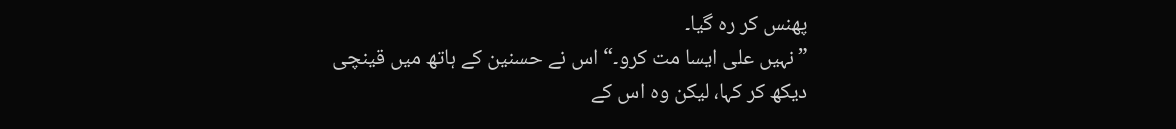پھنس کر رہ گیا۔
”نہیں علی ایسا مت کرو۔“ اس نے حسنین کے ہاتھ میں قینچی دیکھ کر کہا، لیکن وہ اس کے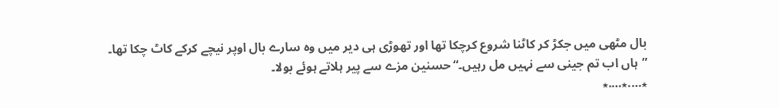بال مٹھی میں جکڑ کر کاٹنا شروع کرچکا تھا اور تھوڑی ہی دیر میں وہ سارے بال اوپر نیچے کرکے کاٹ چکا تھا۔
”ہاں اب تم جینی سے نہیں مل رہیں۔“ حسنین مزے سے پیر ہلاتے ہوئے بولا۔
٭….٭….٭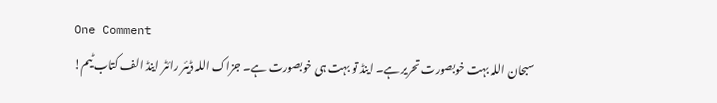One Comment
سبحان اللہ بہت خوبصورت تحریر ہے۔ اینڈ تو بہت ہی خوبصورت ہے۔ جزاک اللہ ڈیئر رائٹر اینڈ الف کتاب ٹیم!